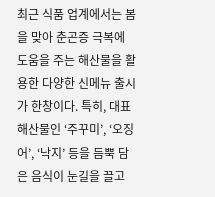최근 식품 업계에서는 봄을 맞아 춘곤증 극복에 도움을 주는 해산물을 활용한 다양한 신메뉴 출시가 한창이다. 특히, 대표 해산물인 ‘주꾸미’, ‘오징어’, ‘낙지’ 등을 듬뿍 담은 음식이 눈길을 끌고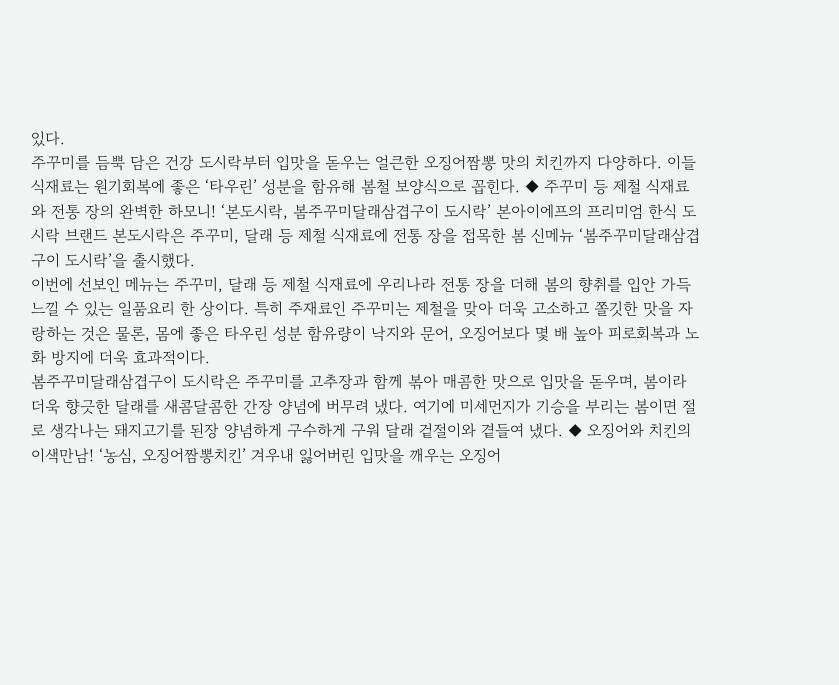있다.
주꾸미를 듬뿍 담은 건강 도시락부터 입맛을 돋우는 얼큰한 오징어짬뽕 맛의 치킨까지 다양하다. 이들 식재료는 원기회복에 좋은 ‘타우린’ 성분을 함유해 봄철 보양식으로 꼽힌다. ◆ 주꾸미 등 제철 식재료와 전통 장의 완벽한 하모니! ‘본도시락, 봄주꾸미달래삼겹구이 도시락’ 본아이에프의 프리미엄 한식 도시락 브랜드 본도시락은 주꾸미, 달래 등 제철 식재료에 전통 장을 접목한 봄 신메뉴 ‘봄주꾸미달래삼겹구이 도시락’을 출시했다.
이번에 선보인 메뉴는 주꾸미, 달래 등 제철 식재료에 우리나라 전통 장을 더해 봄의 향취를 입안 가득 느낄 수 있는 일품요리 한 상이다. 특히 주재료인 주꾸미는 제철을 맞아 더욱 고소하고 쫄깃한 맛을 자랑하는 것은 물론, 몸에 좋은 타우린 성분 함유량이 낙지와 문어, 오징어보다 몇 배 높아 피로회복과 노화 방지에 더욱 효과적이다.
봄주꾸미달래삼겹구이 도시락은 주꾸미를 고추장과 함께 볶아 매콤한 맛으로 입맛을 돋우며, 봄이라 더욱 향긋한 달래를 새콤달콤한 간장 양념에 버무려 냈다. 여기에 미세먼지가 기승을 부리는 봄이면 절로 생각나는 돼지고기를 된장 양념하게 구수하게 구워 달래 겉절이와 곁들여 냈다. ◆ 오징어와 치킨의 이색만남! ‘농심, 오징어짬뽕치킨’ 겨우내 잃어버린 입맛을 깨우는 오징어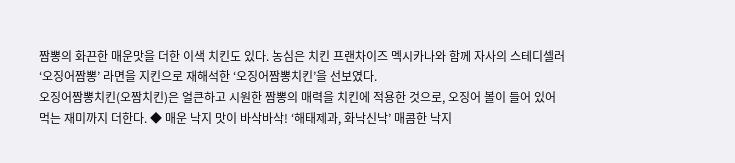짬뽕의 화끈한 매운맛을 더한 이색 치킨도 있다. 농심은 치킨 프랜차이즈 멕시카나와 함께 자사의 스테디셀러 ‘오징어짬뽕’ 라면을 지킨으로 재해석한 ‘오징어짬뽕치킨’을 선보였다.
오징어짬뽕치킨(오짬치킨)은 얼큰하고 시원한 짬뽕의 매력을 치킨에 적용한 것으로, 오징어 볼이 들어 있어 먹는 재미까지 더한다. ◆ 매운 낙지 맛이 바삭바삭! ‘해태제과, 화낙신낙’ 매콤한 낙지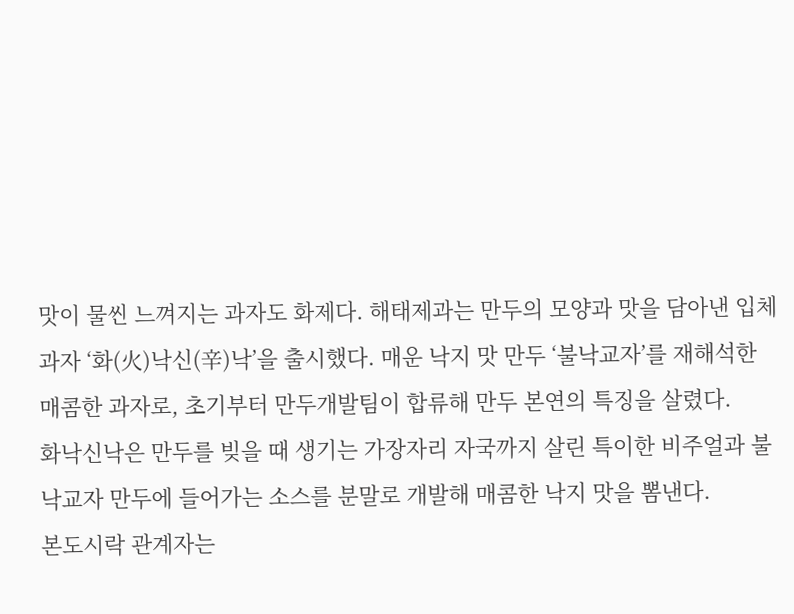맛이 물씬 느껴지는 과자도 화제다. 해태제과는 만두의 모양과 맛을 담아낸 입체 과자 ‘화(火)낙신(辛)낙’을 출시했다. 매운 낙지 맛 만두 ‘불낙교자’를 재해석한 매콤한 과자로, 초기부터 만두개발팀이 합류해 만두 본연의 특징을 살렸다.
화낙신낙은 만두를 빚을 때 생기는 가장자리 자국까지 살린 특이한 비주얼과 불낙교자 만두에 들어가는 소스를 분말로 개발해 매콤한 낙지 맛을 뽐낸다.
본도시락 관계자는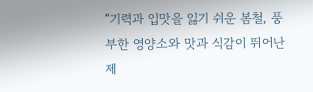“기력과 입맛을 잃기 쉬운 봄철, 풍부한 영양소와 맛과 식감이 뛰어난 제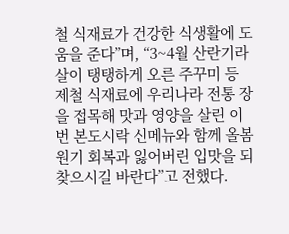철 식재료가 건강한 식생활에 도움을 준다”며, “3~4월 산란기라 살이 탱탱하게 오른 주꾸미 등 제철 식재료에 우리나라 전통 장을 접목해 맛과 영양을 살린 이번 본도시락 신메뉴와 함께 올봄 원기 회복과 잃어버린 입맛을 되찾으시길 바란다”고 전했다.